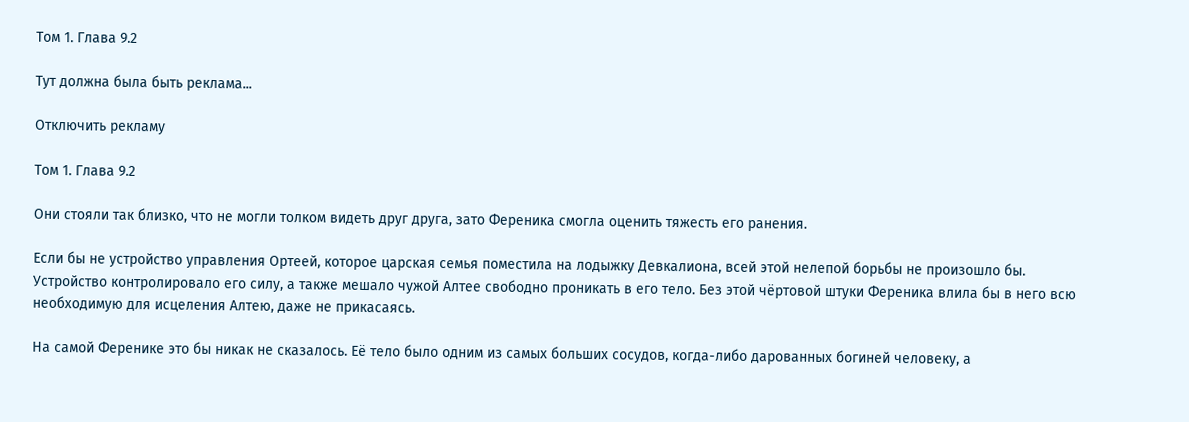Том 1. Глава 9.2

Тут должна была быть реклама...

Отключить рекламу

Том 1. Глава 9.2

Они стояли так близко, что не могли толком видеть друг друга, зато Ференика смогла оценить тяжесть его ранения.

Если бы не устройство управления Ортеей, которое царская семья поместила на лодыжку Девкалиона, всей этой нелепой борьбы не произошло бы. Устройство контролировало его силу, а также мешало чужой Алтее свободно проникать в его тело. Без этой чёртовой штуки Ференика влила бы в него всю необходимую для исцеления Алтею, даже не прикасаясь.

На самой Ференике это бы никак не сказалось. Её тело было одним из самых больших сосудов, когда-либо дарованных богиней человеку, а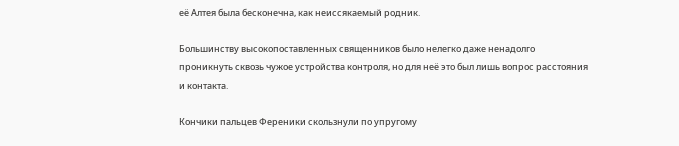её Алтея была бесконечна, как неиссякаемый родник.

Большинству высокопоставленных священников было нелегко даже ненадолго проникнуть сквозь чужое устройства контроля, но для неё это был лишь вопрос расстояния и контакта.

Кончики пальцев Ференики скользнули по упругому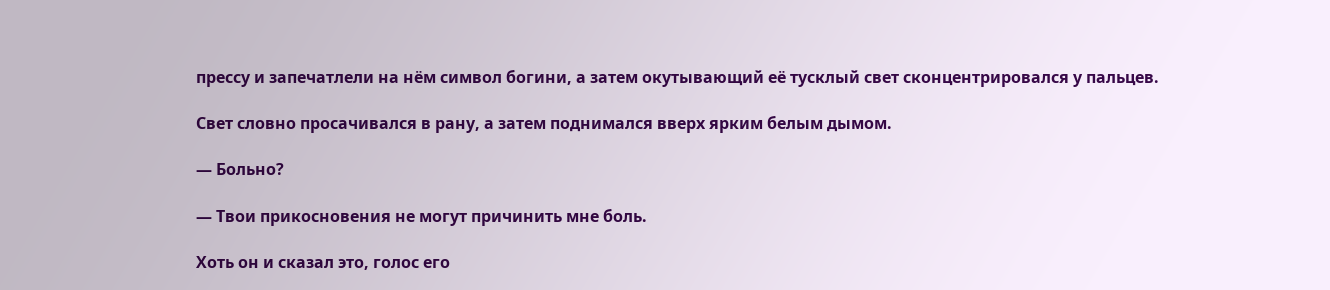прессу и запечатлели на нём символ богини, а затем окутывающий её тусклый свет сконцентрировался у пальцев.

Свет словно просачивался в рану, а затем поднимался вверх ярким белым дымом.

— Больно?

— Твои прикосновения не могут причинить мне боль.

Хоть он и сказал это, голос его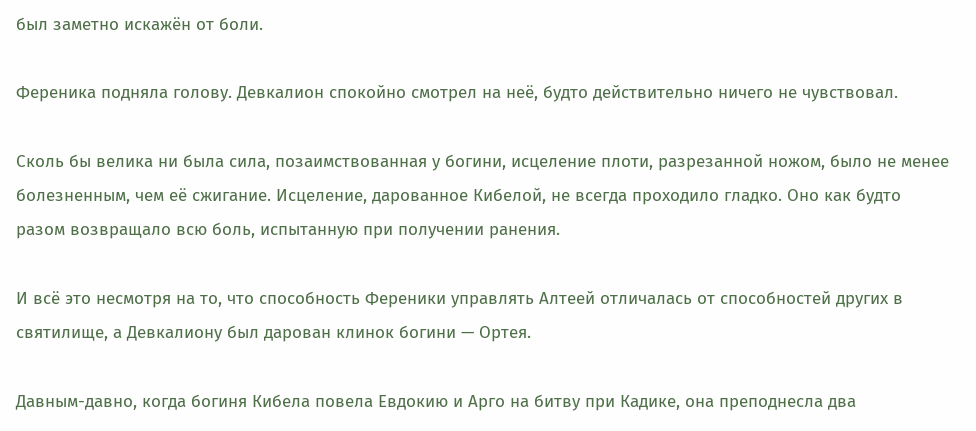был заметно искажён от боли.

Ференика подняла голову. Девкалион спокойно смотрел на неё, будто действительно ничего не чувствовал.

Сколь бы велика ни была сила, позаимствованная у богини, исцеление плоти, разрезанной ножом, было не менее болезненным, чем её сжигание. Исцеление, дарованное Кибелой, не всегда проходило гладко. Оно как будто разом возвращало всю боль, испытанную при получении ранения.

И всё это несмотря на то, что способность Ференики управлять Алтеей отличалась от способностей других в святилище, а Девкалиону был дарован клинок богини — Ортея.

Давным-давно, когда богиня Кибела повела Евдокию и Арго на битву при Кадике, она преподнесла два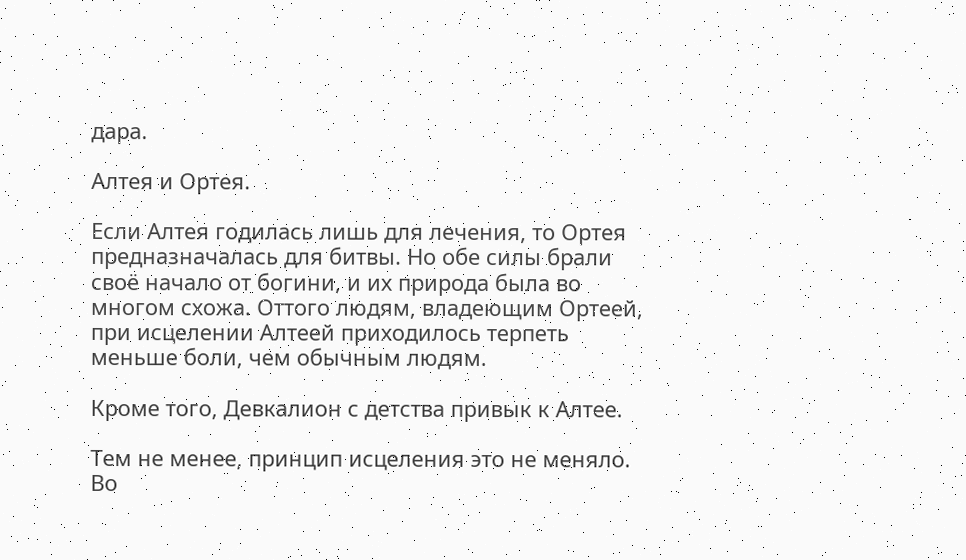дара.

Алтея и Ортея.

Если Алтея годилась лишь для лечения, то Ортея предназначалась для битвы. Но обе силы брали своё начало от богини, и их природа была во многом схожа. Оттого людям, владеющим Ортеей, при исцелении Алтеей приходилось терпеть меньше боли, чем обычным людям.

Кроме того, Девкалион с детства привык к Алтее.

Тем не менее, принцип исцеления это не меняло. Во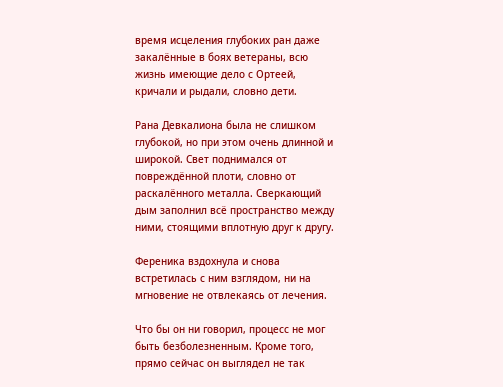время исцеления глубоких ран даже закалённые в боях ветераны, всю жизнь имеющие дело с Ортеей, кричали и рыдали, словно дети.

Рана Девкалиона была не слишком глубокой, но при этом очень длинной и широкой. Свет поднимался от повреждённой плоти, словно от раскалённого металла. Сверкающий дым заполнил всё пространство между ними, стоящими вплотную друг к другу.

Ференика вздохнула и снова встретилась с ним взглядом, ни на мгновение не отвлекаясь от лечения.

Что бы он ни говорил, процесс не мог быть безболезненным. Кроме того, прямо сейчас он выглядел не так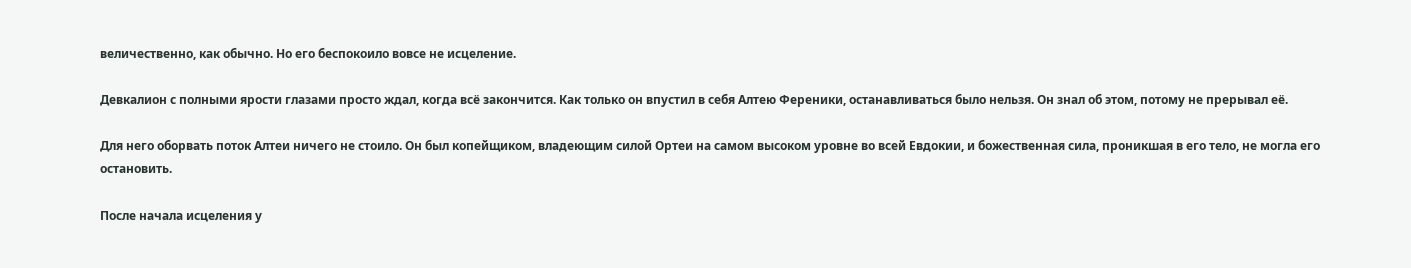величественно, как обычно. Но его беспокоило вовсе не исцеление.

Девкалион с полными ярости глазами просто ждал, когда всё закончится. Как только он впустил в себя Алтею Ференики, останавливаться было нельзя. Он знал об этом, потому не прерывал её.

Для него оборвать поток Алтеи ничего не стоило. Он был копейщиком, владеющим силой Ортеи на самом высоком уровне во всей Евдокии, и божественная сила, проникшая в его тело, не могла его остановить.

После начала исцеления у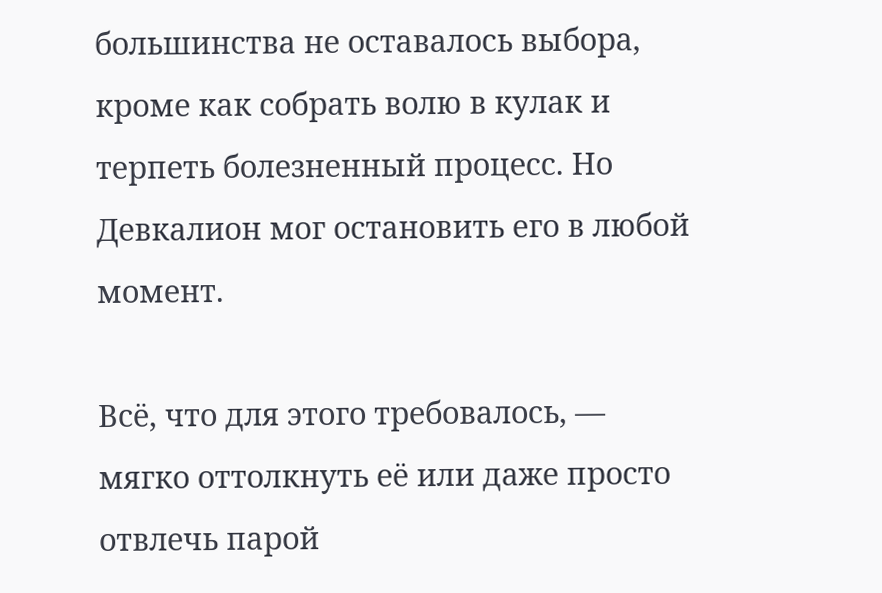большинства не оставалось выбора, кроме как собрать волю в кулак и терпеть болезненный процесс. Но Девкалион мог остановить его в любой момент.

Всё, что для этого требовалось, — мягко оттолкнуть её или даже просто отвлечь парой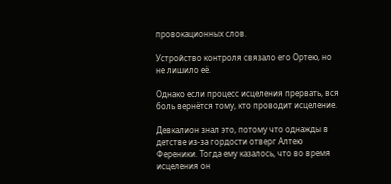провокационных слов.

Устройство контроля связало его Ортею, но не лишило её.

Однако если процесс исцеления прервать, вся боль вернётся тому, кто проводит исцеление.

Девкалион знал это, потому что однажды в детстве из-за гордости отверг Алтею Ференики. Тогда ему казалось, что во время исцеления он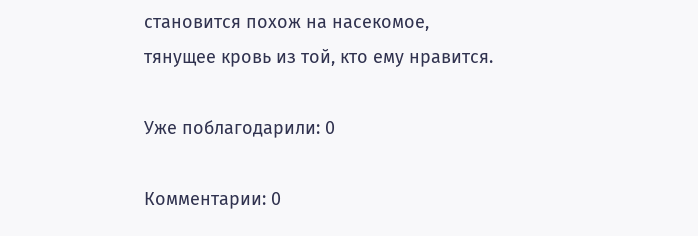становится похож на насекомое, тянущее кровь из той, кто ему нравится.

Уже поблагодарили: 0

Комментарии: 0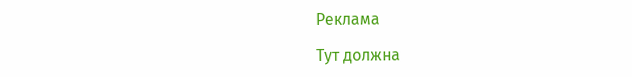Реклама

Тут должна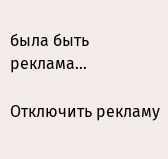была быть реклама...

Отключить рекламу